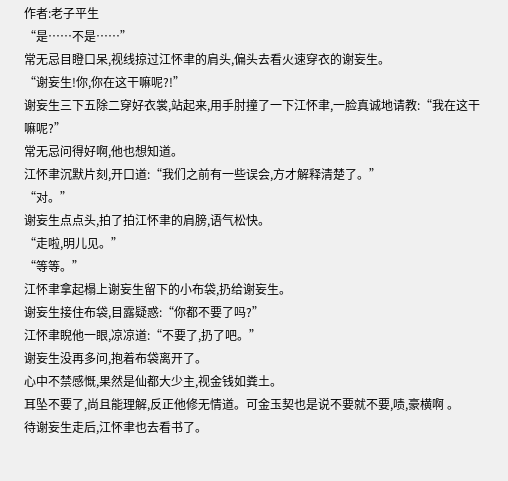作者:老子平生
“是……不是……”
常无忌目瞪口呆,视线掠过江怀聿的肩头,偏头去看火速穿衣的谢妄生。
“谢妄生!你,你在这干嘛呢?!”
谢妄生三下五除二穿好衣裳,站起来,用手肘撞了一下江怀聿,一脸真诚地请教:“我在这干嘛呢?”
常无忌问得好啊,他也想知道。
江怀聿沉默片刻,开口道:“我们之前有一些误会,方才解释清楚了。”
“对。”
谢妄生点点头,拍了拍江怀聿的肩膀,语气松快。
“走啦,明儿见。”
“等等。”
江怀聿拿起榻上谢妄生留下的小布袋,扔给谢妄生。
谢妄生接住布袋,目露疑惑:“你都不要了吗?”
江怀聿睨他一眼,凉凉道:“不要了,扔了吧。”
谢妄生没再多问,抱着布袋离开了。
心中不禁感慨,果然是仙都大少主,视金钱如粪土。
耳坠不要了,尚且能理解,反正他修无情道。可金玉契也是说不要就不要,啧,豪横啊 。
待谢妄生走后,江怀聿也去看书了。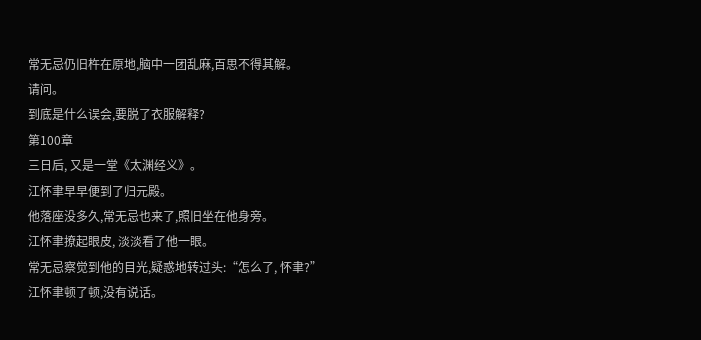常无忌仍旧杵在原地,脑中一团乱麻,百思不得其解。
请问。
到底是什么误会,要脱了衣服解释?
第100章
三日后, 又是一堂《太渊经义》。
江怀聿早早便到了归元殿。
他落座没多久,常无忌也来了,照旧坐在他身旁。
江怀聿撩起眼皮, 淡淡看了他一眼。
常无忌察觉到他的目光,疑惑地转过头:“怎么了, 怀聿?”
江怀聿顿了顿,没有说话。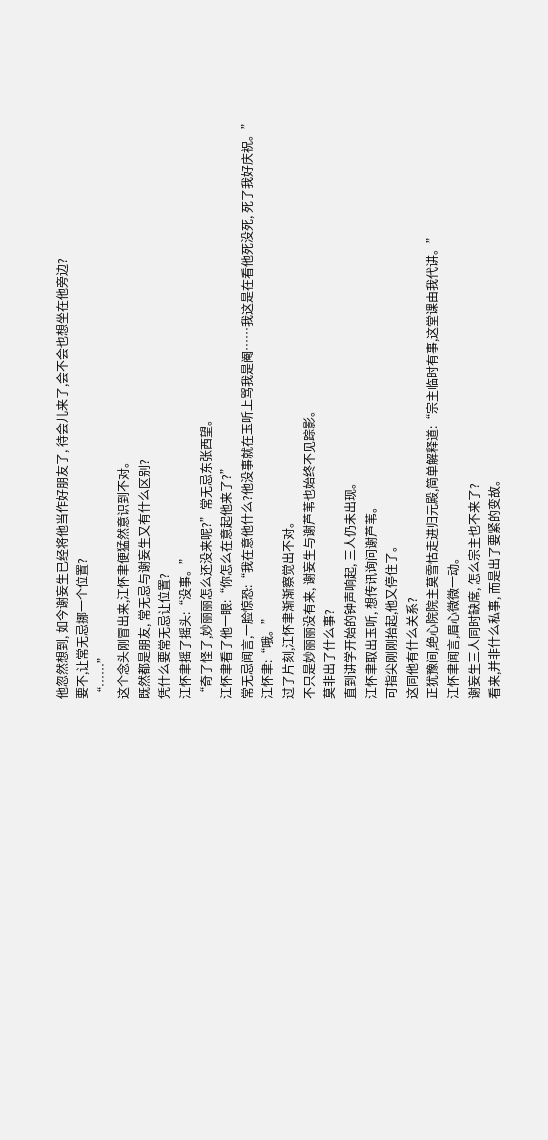他忽然想到, 如今谢妄生已经将他当作好朋友了, 待会儿来了,会不会也想坐在他旁边?
要不,让常无忌挪一个位置?
“……”
这个念头刚冒出来,江怀聿便猛然意识到不对。
既然都是朋友, 常无忌与谢妄生又有什么区别?
凭什么要常无忌让位置?
江怀聿摇了摇头:“没事。”
“奇了怪了,妙丽丽怎么还没来呢?”常无忌东张西望。
江怀聿看了他一眼:“你怎么在意起他来了?”
常无忌闻言,一脸惊恐:“我在意他什么?他没事就在玉听上骂我是阉……我这是在看他死没死, 死了我好庆祝。”
江怀聿:“哦。”
过了片刻,江怀聿渐渐察觉出不对。
不只是妙丽丽没有来, 谢妄生与谢芦苇也始终不见踪影。
莫非出了什么事?
直到讲学开始的钟声响起, 三人仍未出现。
江怀聿取出玉听, 想传讯询问谢芦苇。
可指尖刚刚抬起,他又停住了。
这同他有什么关系?
正犹豫间,绝心院院主莫雪怙走进归元殿,简单解释道:“宗主临时有事,这堂课由我代讲。”
江怀聿闻言,眉心微微一动。
谢妄生三人同时缺席, 怎么宗主也不来了?
看来,并非什么私事, 而是出了要紧的变故。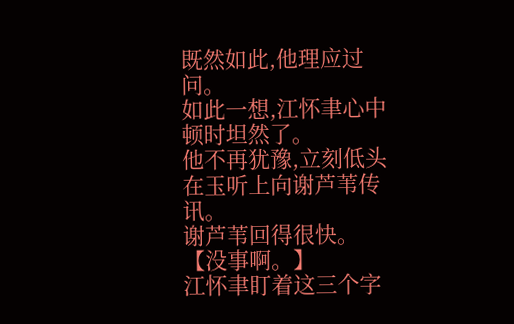既然如此,他理应过问。
如此一想,江怀聿心中顿时坦然了。
他不再犹豫,立刻低头在玉听上向谢芦苇传讯。
谢芦苇回得很快。
【没事啊。】
江怀聿盯着这三个字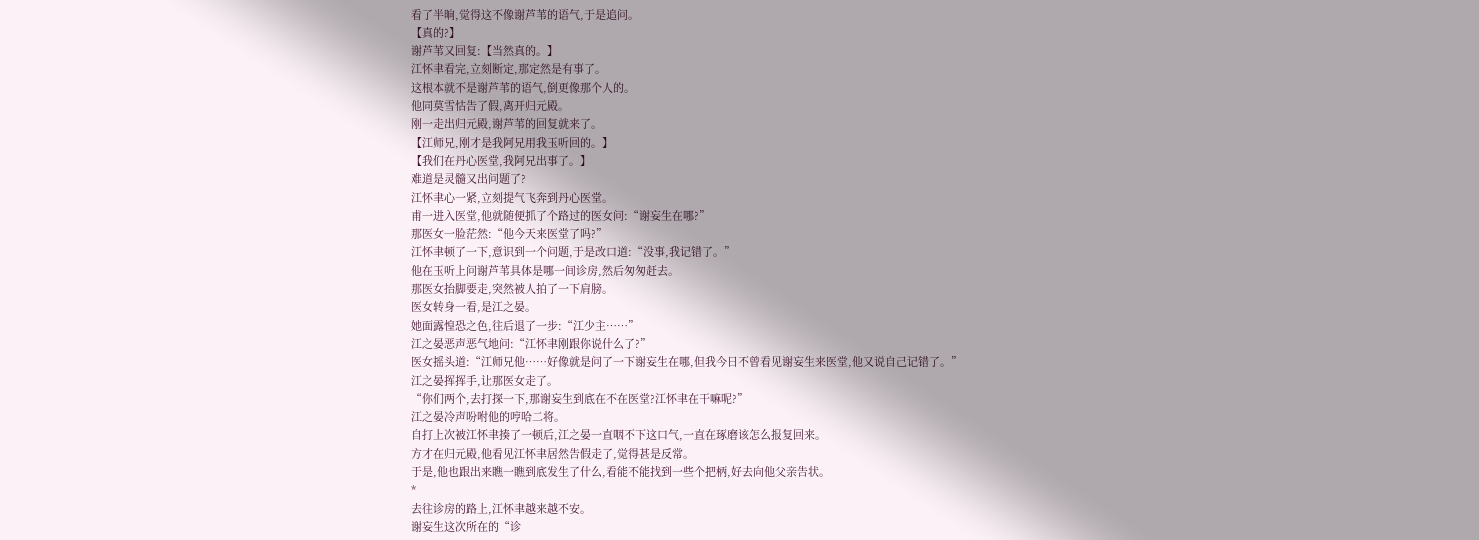看了半晌,觉得这不像谢芦苇的语气,于是追问。
【真的?】
谢芦苇又回复:【当然真的。】
江怀聿看完,立刻断定,那定然是有事了。
这根本就不是谢芦苇的语气,倒更像那个人的。
他同莫雪怙告了假,离开归元殿。
刚一走出归元殿,谢芦苇的回复就来了。
【江师兄,刚才是我阿兄用我玉听回的。】
【我们在丹心医堂,我阿兄出事了。】
难道是灵髓又出问题了?
江怀聿心一紧,立刻提气飞奔到丹心医堂。
甫一进入医堂,他就随便抓了个路过的医女问:“谢妄生在哪?”
那医女一脸茫然:“他今天来医堂了吗?”
江怀聿顿了一下,意识到一个问题,于是改口道:“没事,我记错了。”
他在玉听上问谢芦苇具体是哪一间诊房,然后匆匆赶去。
那医女抬脚要走,突然被人拍了一下肩膀。
医女转身一看,是江之晏。
她面露惶恐之色,往后退了一步:“江少主……”
江之晏恶声恶气地问:“江怀聿刚跟你说什么了?”
医女摇头道:“江师兄他……好像就是问了一下谢妄生在哪,但我今日不曾看见谢妄生来医堂,他又说自己记错了。”
江之晏挥挥手,让那医女走了。
“你们两个,去打探一下,那谢妄生到底在不在医堂?江怀聿在干嘛呢?”
江之晏冷声吩咐他的哼哈二将。
自打上次被江怀聿揍了一顿后,江之晏一直咽不下这口气,一直在琢磨该怎么报复回来。
方才在归元殿,他看见江怀聿居然告假走了,觉得甚是反常。
于是,他也跟出来瞧一瞧到底发生了什么,看能不能找到一些个把柄,好去向他父亲告状。
*
去往诊房的路上,江怀聿越来越不安。
谢妄生这次所在的“诊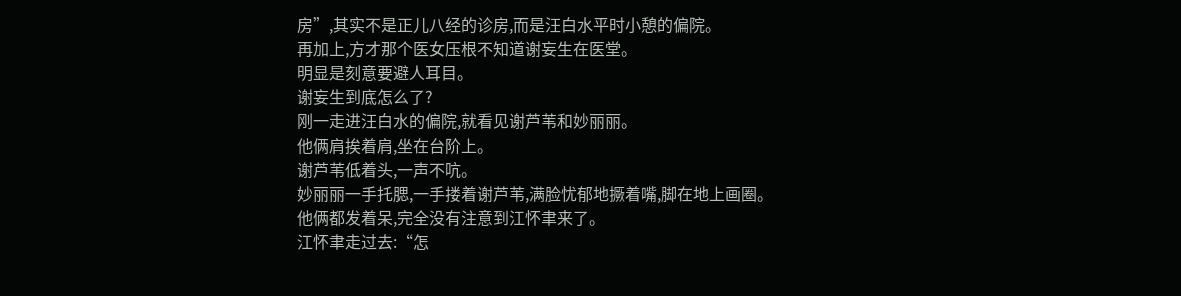房”,其实不是正儿八经的诊房,而是汪白水平时小憩的偏院。
再加上,方才那个医女压根不知道谢妄生在医堂。
明显是刻意要避人耳目。
谢妄生到底怎么了?
刚一走进汪白水的偏院,就看见谢芦苇和妙丽丽。
他俩肩挨着肩,坐在台阶上。
谢芦苇低着头,一声不吭。
妙丽丽一手托腮,一手搂着谢芦苇,满脸忧郁地撅着嘴,脚在地上画圈。
他俩都发着呆,完全没有注意到江怀聿来了。
江怀聿走过去:“怎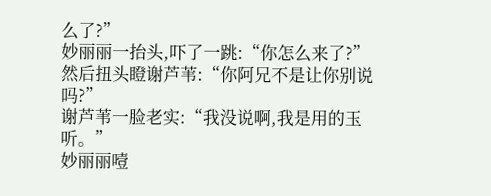么了?”
妙丽丽一抬头,吓了一跳:“你怎么来了?”
然后扭头瞪谢芦苇:“你阿兄不是让你别说吗?”
谢芦苇一脸老实:“我没说啊,我是用的玉听。”
妙丽丽噎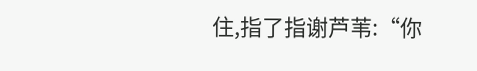住,指了指谢芦苇:“你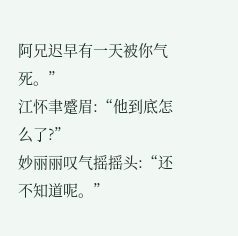阿兄迟早有一天被你气死。”
江怀聿蹙眉:“他到底怎么了?”
妙丽丽叹气摇摇头:“还不知道呢。”